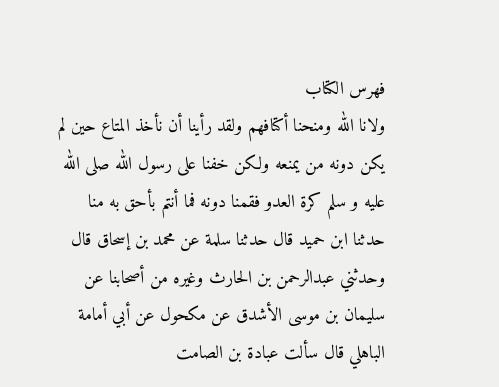فهرس الكتاب
ولانا الله ومنحنا أكتافهم ولقد رأينا أن نأخذ المتاع حين لم يكن دونه من يمنعه ولكن خفنا على رسول الله صلى الله عليه و سلم كرة العدو فقمنا دونه فما أنتم بأحق به منا
حدثنا ابن حميد قال حدثنا سلمة عن محمد بن إسحاق قال وحدثني عبدالرحمن بن الحارث وغيره من أصحابنا عن سليمان بن موسى الأشدق عن مكحول عن أبي أمامة الباهلي قال سألت عبادة بن الصامت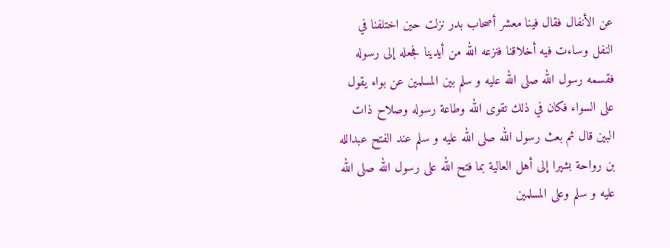عن الأنفال فقال فينا معشر أصحاب بدر نزلت حين اختلفنا في النفل وساءت فيه أخلاقنا فنزعه الله من أيدينا فجعله إلى رسوله فقسمه رسول الله صلى الله عليه و سلم بين المسلمين عن بواء يقول على السواء فكان في ذلك تقوى الله وطاعة رسوله وصلاح ذات البين قال ثم بعث رسول الله صلى الله عليه و سلم عند الفتح عبدالله بن رواحة بشيرا إلى أهل العالية بما فتح الله على رسول الله صلى الله عليه و سلم وعلى المسلمين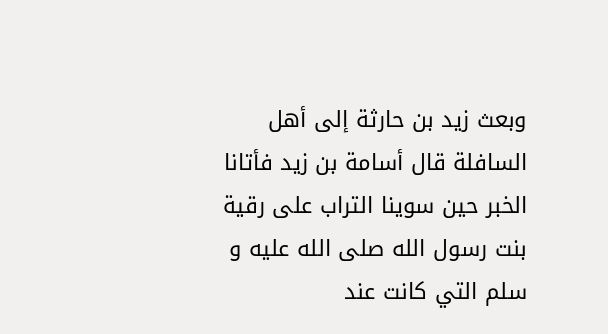وبعث زيد بن حارثة إلى أهل السافلة قال أسامة بن زيد فأتانا الخبر حين سوينا التراب على رقية بنت رسول الله صلى الله عليه و سلم التي كانت عند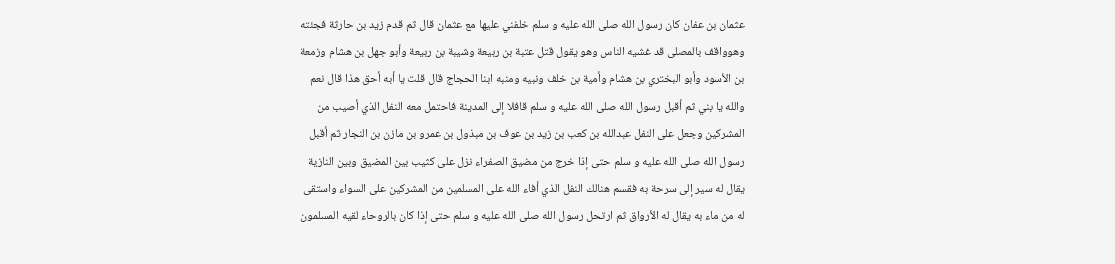عثمان بن عفان كان رسول الله صلى الله عليه و سلم خلفني عليها مع عثمان قال ثم قدم زيد بن حارثة فجئته وهوواقف بالمصلى قد غشيه الناس وهو يقول قتل عتبة بن ربيعة وشيبة بن ربيعة وأبو جهل بن هشام وزمعة بن الأسود وأبو البختري بن هشام وأمية بن خلف ونبيه ومنبه ابنا الحجاج قال قلت يا أبه أحق هذا قال نعم والله يا بني ثم أقبل رسول الله صلى الله عليه و سلم قافلا إلى المدينة فاحتمل معه النفل الذي أصيب من المشركين وجعل على النفل عبدالله بن كعب بن زيد بن عوف بن مبذول بن عمرو بن مازن بن النجار ثم أقبل رسول الله صلى الله عليه و سلم حتى إذا خرج من مضيق الصفراء نزل على كثيب بين المضيق وبين النازية يقال له سير إلى سرحة به فقسم هنالك النفل الذي أفاء الله على المسلمين من المشركين على السواء واستقى له من ماء به يقال له الأرواق ثم ارتحل رسول الله صلى الله عليه و سلم حتى إذا كان بالروحاء لقيه المسلمون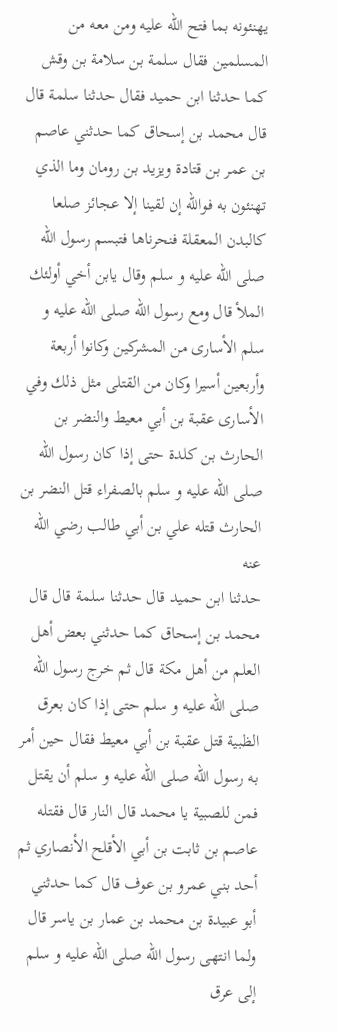يهنئونه بما فتح الله عليه ومن معه من المسلمين فقال سلمة بن سلامة بن وقش كما حدثنا ابن حميد فقال حدثنا سلمة قال قال محمد بن إسحاق كما حدثني عاصم بن عمر بن قتادة ويزيد بن رومان وما الذي تهنئون به فوالله إن لقينا إلا عجائز صلعا كالبدن المعقلة فنحرناها فتبسم رسول الله صلى الله عليه و سلم وقال يابن أخي أولئك الملأ قال ومع رسول الله صلى الله عليه و سلم الأسارى من المشركين وكانوا أربعة وأربعين أسيرا وكان من القتلى مثل ذلك وفي الأسارى عقبة بن أبي معيط والنضر بن الحارث بن كلدة حتى إذا كان رسول الله صلى الله عليه و سلم بالصفراء قتل النضر بن الحارث قتله علي بن أبي طالب رضي الله عنه
حدثنا ابن حميد قال حدثنا سلمة قال قال محمد بن إسحاق كما حدثني بعض أهل العلم من أهل مكة قال ثم خرج رسول الله صلى الله عليه و سلم حتى إذا كان بعرق الظبية قتل عقبة بن أبي معيط فقال حين أمر به رسول الله صلى الله عليه و سلم أن يقتل فمن للصبية يا محمد قال النار قال فقتله عاصم بن ثابت بن أبي الأقلح الأنصاري ثم أحد بني عمرو بن عوف قال كما حدثني أبو عبيدة بن محمد بن عمار بن ياسر قال ولما انتهى رسول الله صلى الله عليه و سلم إلى عرق